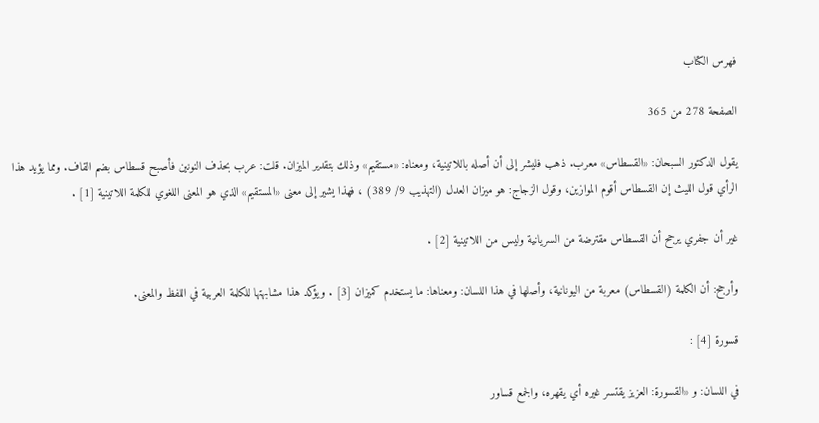فهرس الكتاب

الصفحة 278 من 365

يقول الدكتور السبحان: «القسطاس» معرب. ذهب فليشر إلى أن أصله باللاتينية، ومعناه: «مستقيم» وذلك بتقدير الميزان. قلت: عرب بحذف النونين فأصبح قسطاس بضم القاف. ومما يؤيد هذا الرأي قول الليث إن القسطاس أقوم الموازين، وقول الزجاج: هو ميزان العدل (التهذيب 9/ 389) ، فهذا يشير إلى معنى «المستقيم» الذي هو المعنى اللغوي للكلمة اللاتينية [1] .

غير أن جفري يرجح أن القسطاس مقترضة من السريانية وليس من اللاتينية [2] .

وأرجح: أن الكلمة (القسطاس) معربة من اليونانية، وأصلها في هذا اللسان: ومعناها: ما يستخدم كميزان [3] . ويؤكد هذا مشابهتها للكلمة العربية في اللفظ والمعنى.

قسورة [4] :

في اللسان: و «القسورة: العزيز يقتسر غيره أي يقهره، والجمع قساور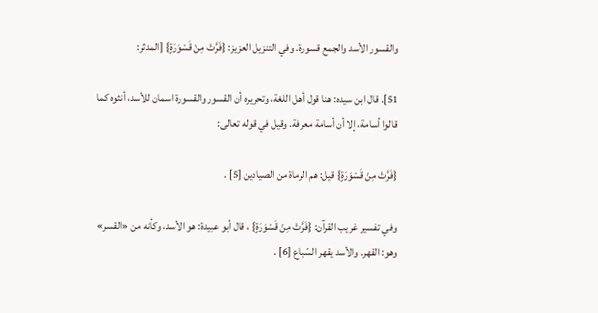والقسور الأسد والجمع قسورة. وفي التنزيل العزيز: {فَرَّتْ مِنْ قَسْوَرَةٍ} [المدثر:

51]. قال ابن سيده: هنا قول أهل اللغة، وتحريره أن القسور والقسورة اسمان للأسد، أنثوه كما قالوا أسامة، إلا أن أسامة معرفة. وقيل في قوله تعالى:

{فَرَّتْ مِنْ قَسْوَرَةٍ} قيل: هم الرماة من الصيادين [5] .

وفي تفسير غريب القرآن: {فَرَّتْ مِنْ قَسْوَرَةٍ} ، قال أبو عبيدة: هو الأسد، وكأنه من «القسر» وهو: القهر. والأسد يقهر السّباع [6] .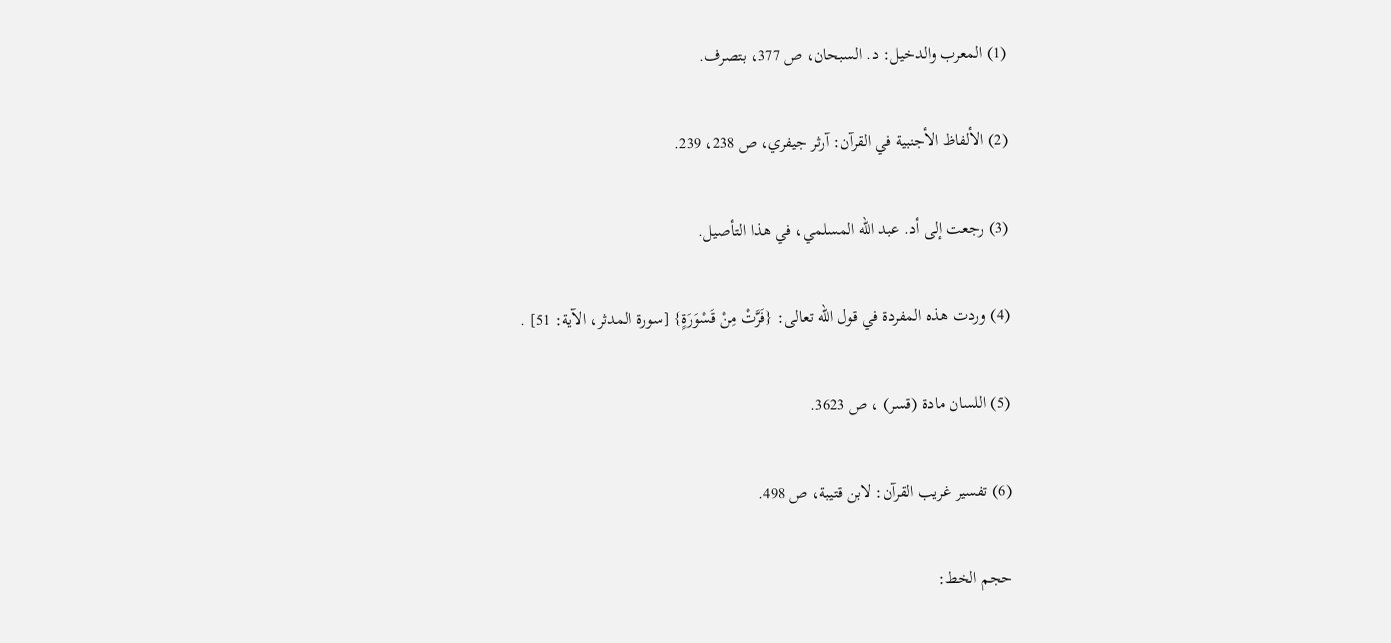(1) المعرب والدخيل: د. السبحان، ص 377، بتصرف.

(2) الألفاظ الأجنبية في القرآن: آرثر جيفري، ص 238، 239.

(3) رجعت إلى أد. عبد الله المسلمي، في هذا التأصيل.

(4) وردت هذه المفردة في قول الله تعالى: {فَرَّتْ مِنْ قَسْوَرَةٍ} [سورة المدثر، الآية: 51] .

(5) اللسان مادة (قسر) ، ص 3623.

(6) تفسير غريب القرآن: لابن قتيبة، ص 498.

حجم الخط: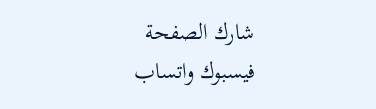شارك الصفحة
فيسبوك واتساب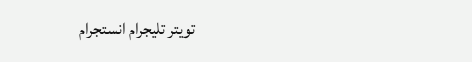تويتر تليجرام انستجرام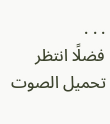. . .
فضلًا انتظر تحميل الصوت